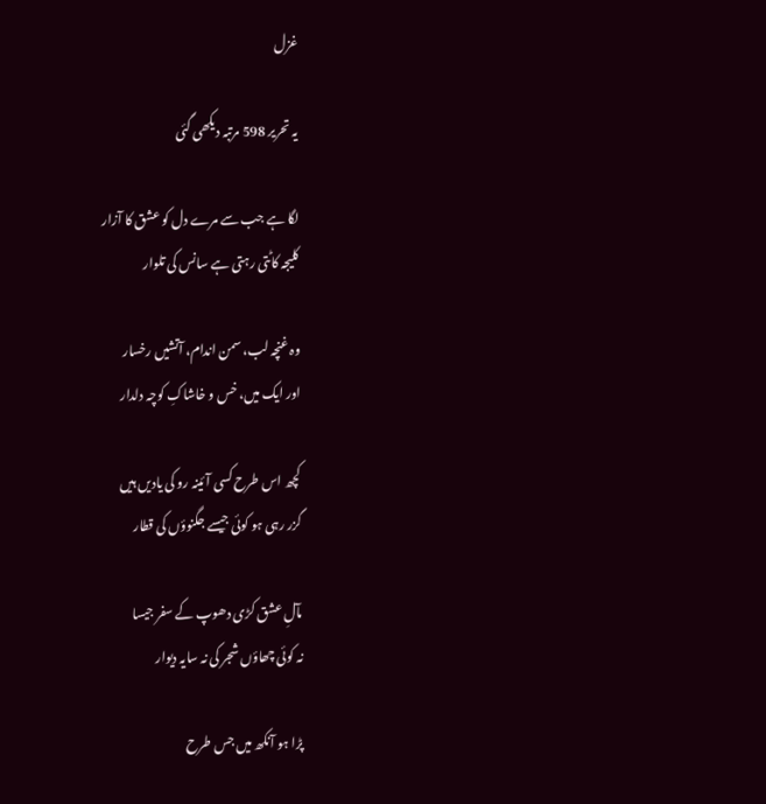غزل

یہ تحریر 598 مرتبہ دیکھی گئی

لگا ہے جب سے مرے دل کو عشق کا آزار
کلیجہ کاٹتی رہتی ہے سانس کی تلوار

وہ غنچہ لب، سمن اندام، آتشیں رخسار
اور ایک میں، خس و خاشاکِ کوچہ دلدار

کچھ اس طرح کسی آئینہ رو کی یادیں ہیں
گزر رہی ہو کوئی جیسے جگنوؤں کی قطار

مآلِ عشق کڑی دھوپ کے سفر جیسا
نہ کوئی چھاؤں شجر کی نہ سایہ دیوار

پڑا ہو آنکھ میں جس طرح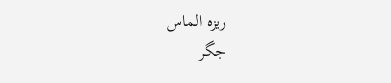ریزہ الماس
جگر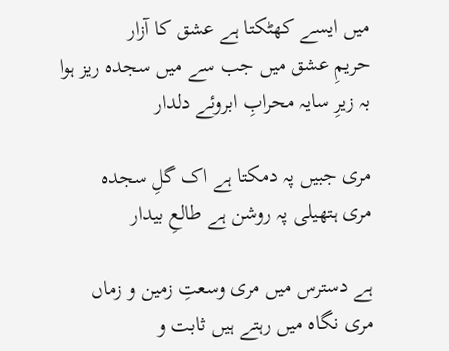میں ایسے کھٹکتا ہے عشق کا آزار
حریمِ عشق میں جب سے میں سجدہ ریز ہوا
بہ زیرِ سایہ محرابِ ابروئے دلدار

مری جبیں پہ دمکتا ہے اک گلِ سجدہ
مری ہتھیلی پہ روشن ہے طالعِ بیدار

ہے دسترس میں مری وسعتِ زمین و زماں
مری نگاہ میں رہتے ہیں ثابت و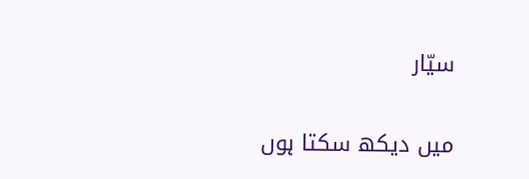سیّار

میں دیکھ سکتا ہوں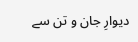دیوارِ جان و تن سے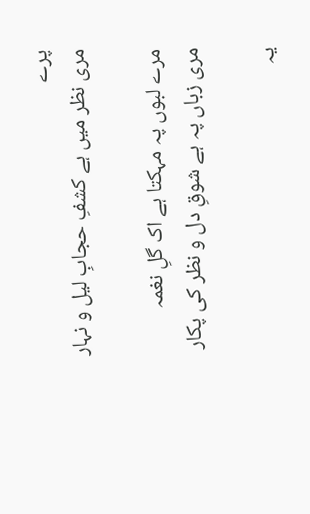پرے
مری نظر میں ہے کشفِ حجابِ لیل و نہار

مرے لبوں پہ مہکتا ہے اک گلِ نغمہ
مری زباں پہ ہے شوقِ دل و نظر کی پکار

یہ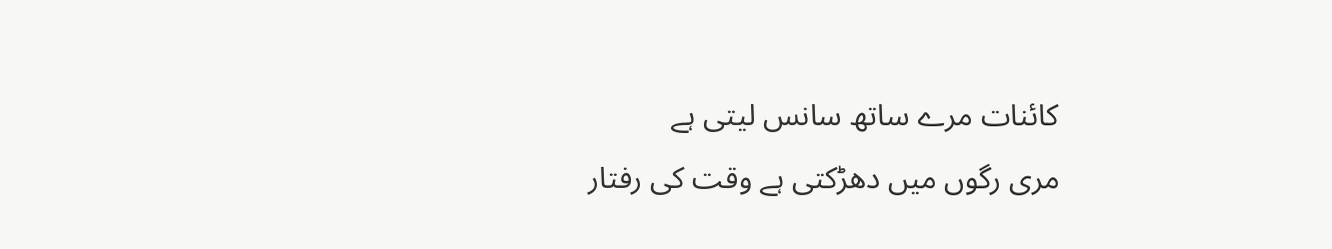کائنات مرے ساتھ سانس لیتی ہے
مری رگوں میں دھڑکتی ہے وقت کی رفتار